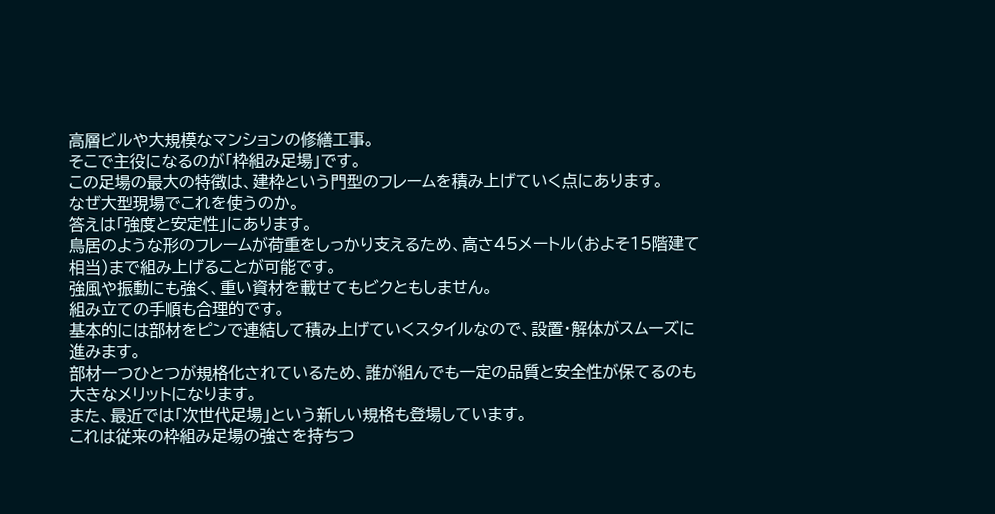高層ビルや大規模なマンションの修繕工事。
そこで主役になるのが「枠組み足場」です。
この足場の最大の特徴は、建枠という門型のフレームを積み上げていく点にあります。
なぜ大型現場でこれを使うのか。
答えは「強度と安定性」にあります。
鳥居のような形のフレームが荷重をしっかり支えるため、高さ45メートル(およそ15階建て相当)まで組み上げることが可能です。
強風や振動にも強く、重い資材を載せてもビクともしません。
組み立ての手順も合理的です。
基本的には部材をピンで連結して積み上げていくスタイルなので、設置・解体がスムーズに進みます。
部材一つひとつが規格化されているため、誰が組んでも一定の品質と安全性が保てるのも大きなメリットになります。
また、最近では「次世代足場」という新しい規格も登場しています。
これは従来の枠組み足場の強さを持ちつ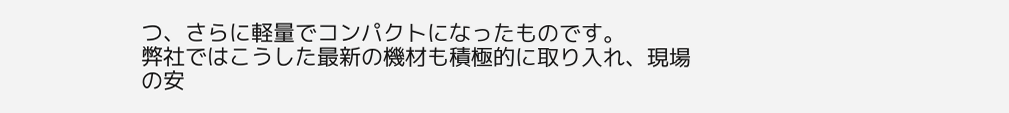つ、さらに軽量でコンパクトになったものです。
弊社ではこうした最新の機材も積極的に取り入れ、現場の安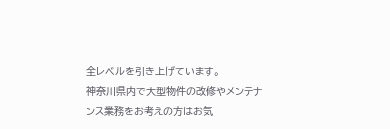全レベルを引き上げています。
神奈川県内で大型物件の改修やメンテナンス業務をお考えの方はお気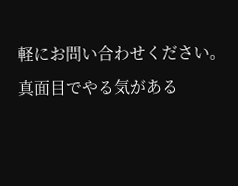軽にお問い合わせください。
真面目でやる気がある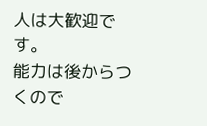人は大歓迎です。
能力は後からつくので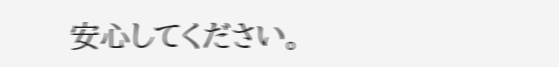安心してください。